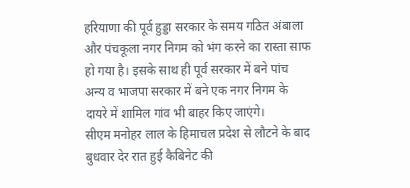हरियाणा की पूर्व हुड्डा सरकार के समय गठित अंबाला और पंचकूला नगर निगम को भंग करने का रास्ता साफ हो गया है। इसके साथ ही पूर्व सरकार में बने पांच अन्य व भाजपा सरकार में बने एक नगर निगम के दायरे में शामिल गांव भी बाहर किए जाएंगे।
सीएम मनोहर लाल के हिमाचल प्रदेश से लौटने के बाद बुधवार देर रात हुई कैबिनेट की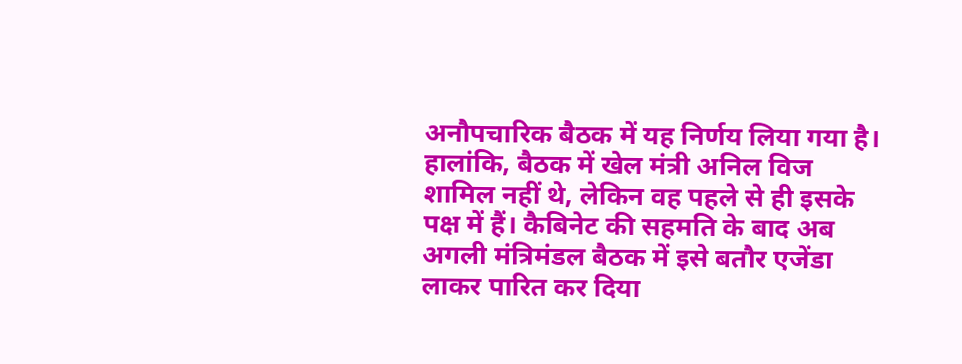अनौपचारिक बैठक में यह निर्णय लिया गया है। हालांकि, बैठक में खेल मंत्री अनिल विज शामिल नहीं थे, लेकिन वह पहले से ही इसके पक्ष में हैं। कैबिनेट की सहमति के बाद अब अगली मंत्रिमंडल बैठक में इसे बतौर एजेंडा लाकर पारित कर दिया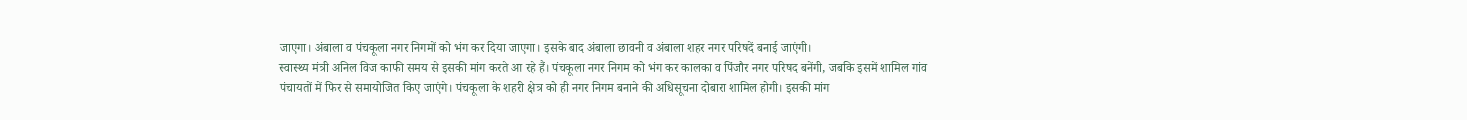जाएगा। अंबाला व पंचकूला नगर निगमों को भंग कर दिया जाएगा। इसके बाद अंबाला छावनी व अंबाला शहर नगर परिषदें बनाई जाएंगी।
स्वास्थ्य मंत्री अनिल विज काफी समय से इसकी मांग करते आ रहे हैं। पंचकूला नगर निगम को भंग कर कालका व पिंजौर नगर परिषद बनेंगी, जबकि इसमें शामिल गांव पंचायतों में फिर से समायोजित किए जाएंगे। पंचकूला के शहरी क्षेत्र को ही नगर निगम बनाने की अधिसूचना दोबारा शामिल होगी। इसकी मांग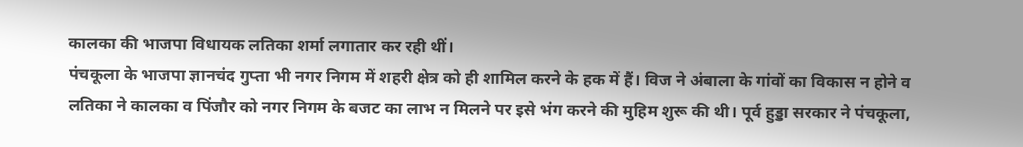कालका की भाजपा विधायक लतिका शर्मा लगातार कर रही थीं।
पंचकूला के भाजपा ज्ञानचंद गुप्ता भी नगर निगम में शहरी क्षेत्र को ही शामिल करने के हक में हैं। विज ने अंबाला के गांवों का विकास न होने व लतिका ने कालका व पिंजौर को नगर निगम के बजट का लाभ न मिलने पर इसे भंग करने की मुहिम शुरू की थी। पूर्व हुड्डा सरकार ने पंचकूला,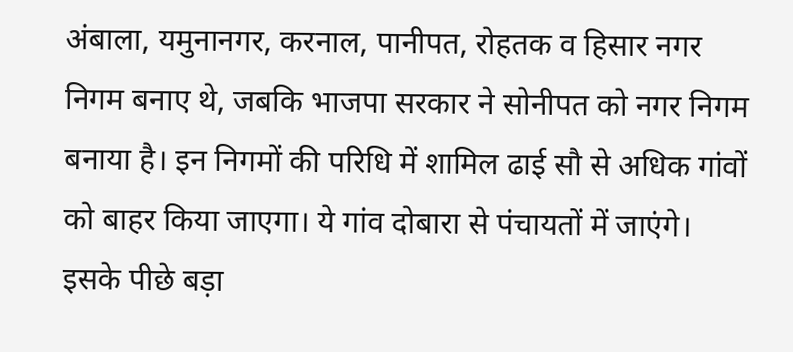अंबाला, यमुनानगर, करनाल, पानीपत, रोहतक व हिसार नगर निगम बनाए थे, जबकि भाजपा सरकार ने सोनीपत को नगर निगम बनाया है। इन निगमों की परिधि में शामिल ढाई सौ से अधिक गांवों को बाहर किया जाएगा। ये गांव दोबारा से पंचायतों में जाएंगे। इसके पीछे बड़ा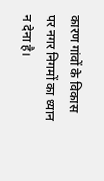कारण गांवों के विकास पर नगर निगमों का ध्यान न देना है।